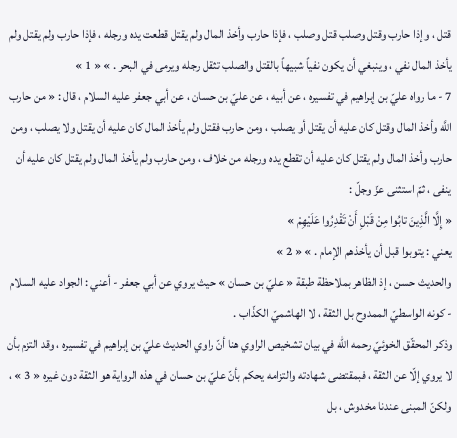قتل ، وإذا حارب وقتل وصلب قتل وصلب ، فإذا حارب وأخذ المال ولم يقتل قطعت يده ورجله ، فإذا حارب ولم يقتل ولم يأخذ المال نفي ، وينبغي أن يكون نفياً شبيهاً بالقتل والصلب تثقل رجله ويرمى في البحر . » « 1 »
7 - ما رواه عليّ بن إبراهيم في تفسيره ، عن أبيه ، عن عليّ بن حسان ، عن أبي جعفر عليه السلام ، قال : « من حارب اللَّه وأخذ المال وقتل كان عليه أن يقتل أو يصلب ، ومن حارب فقتل ولم يأخذ المال كان عليه أن يقتل ولا يصلب ، ومن حارب وأخذ المال ولم يقتل كان عليه أن تقطع يده ورجله من خلاف ، ومن حارب ولم يأخذ المال ولم يقتل كان عليه أن ينفى ، ثمّ استثنى عزّ وجلّ :
« إِلَّا الَّذِينَ تابُوا مِنْ قَبْلِ أَنْ تَقْدِرُوا عَلَيْهِمْ »
يعني : يتوبوا قبل أن يأخذهم الإمام . » « 2 »
والحديث حسن ، إذ الظاهر بملاحظة طبقة « عليّ بن حسان » حيث يروي عن أبي جعفر - أعني : الجواد عليه السلام - كونه الواسطيّ الممدوح بل الثقة ، لا الهاشميّ الكذّاب .
وذكر المحقّق الخوئيّ رحمه الله في بيان تشخيص الراوي هنا أنّ راوي الحديث عليّ بن إبراهيم في تفسيره ، وقد التزم بأن لا يروي إلّا عن الثقة ، فبمقتضى شهادته والتزامه يحكم بأنّ عليّ بن حسان في هذه الرواية هو الثقة دون غيره « 3 » ، ولكنّ المبنى عندنا مخدوش ، بل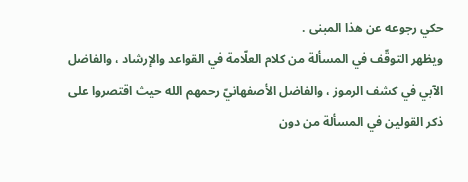حكي رجوعه عن هذا المبنى .
ويظهر التوقّف في المسألة من كلام العلّامة في القواعد والإرشاد ، والفاضل الآبي في كشف الرموز ، والفاضل الأصفهانيّ رحمهم الله حيث اقتصروا على ذكر القولين في المسألة من دون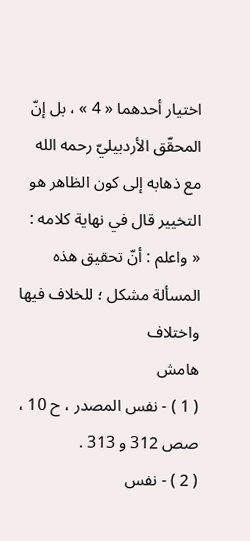اختيار أحدهما « 4 » ، بل إنّ المحقّق الأردبيليّ رحمه الله مع ذهابه إلى كون الظاهر هو التخيير قال في نهاية كلامه : « واعلم : أنّ تحقيق هذه المسألة مشكل ؛ للخلاف فيها واختلاف
هامش
( 1 ) - نفس المصدر ، ح 10 ، صص 312 و 313 .
( 2 ) - نفس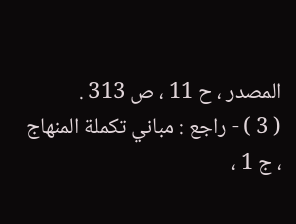المصدر ، ح 11 ، ص 313 .
( 3 ) - راجع : مباني تكملة المنهاج ، ج 1 ،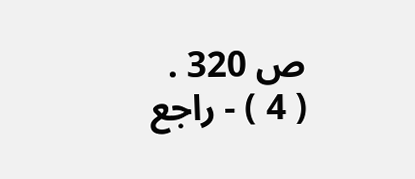ص 320 .
( 4 ) - راجع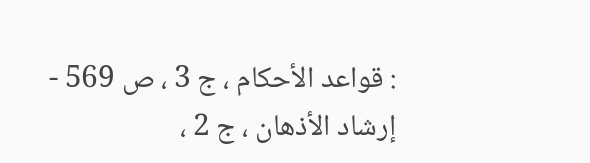: قواعد الأحكام ، ج 3 ، ص 569 - إرشاد الأذهان ، ج 2 ،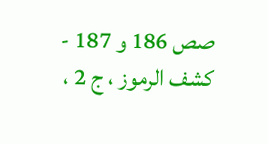صص 186 و 187 - كشف الرموز ، ج 2 ،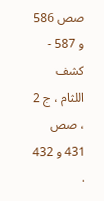صص 586 و 587 - كشف اللثام ، ج 2 ، صص 431 و 432 .